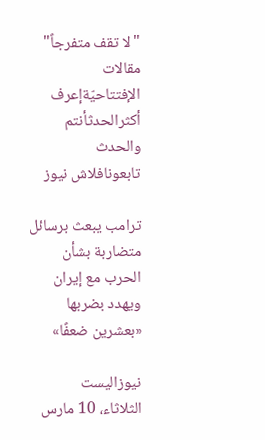"لا تقف متفرجاً"
مقالات الإفتتاحيّةإعرف أكثرالحدثأنتم والحدث
تابعونافلاش نيوز

ترامب يبعث برسائل متضاربة بشأن الحرب مع إيران ويهدد بضربها «بعشرين ضعفًا»

نيوزاليست
الثلاثاء، 10 مارس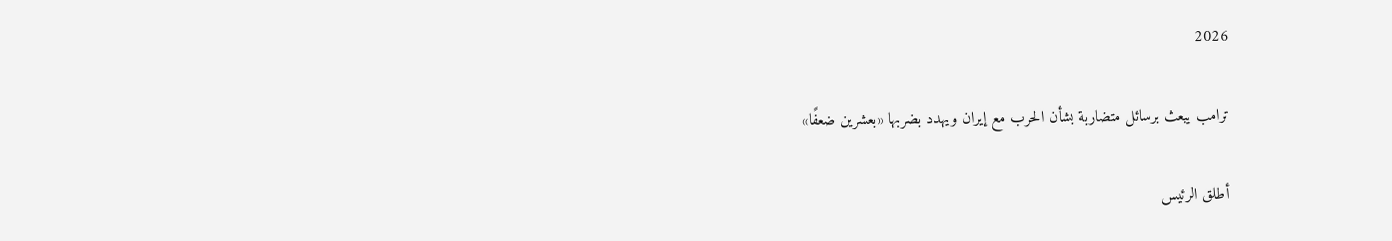2026

ترامب يبعث برسائل متضاربة بشأن الحرب مع إيران ويهدد بضربها «بعشرين ضعفًا»

أطلق الرئيس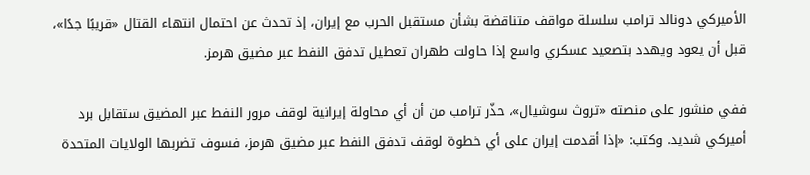الأميركي دونالد ترامب سلسلة مواقف متناقضة بشأن مستقبل الحرب مع إيران، إذ تحدث عن احتمال انتهاء القتال «قريبًا جدًا»، قبل أن يعود ويهدد بتصعيد عسكري واسع إذا حاولت طهران تعطيل تدفق النفط عبر مضيق هرمز.

ففي منشور على منصته «تروث سوشيال»، حذّر ترامب من أن أي محاولة إيرانية لوقف مرور النفط عبر المضيق ستقابل برد أميركي شديد. وكتب: «إذا أقدمت إيران على أي خطوة لوقف تدفق النفط عبر مضيق هرمز، فسوف تضربها الولايات المتحدة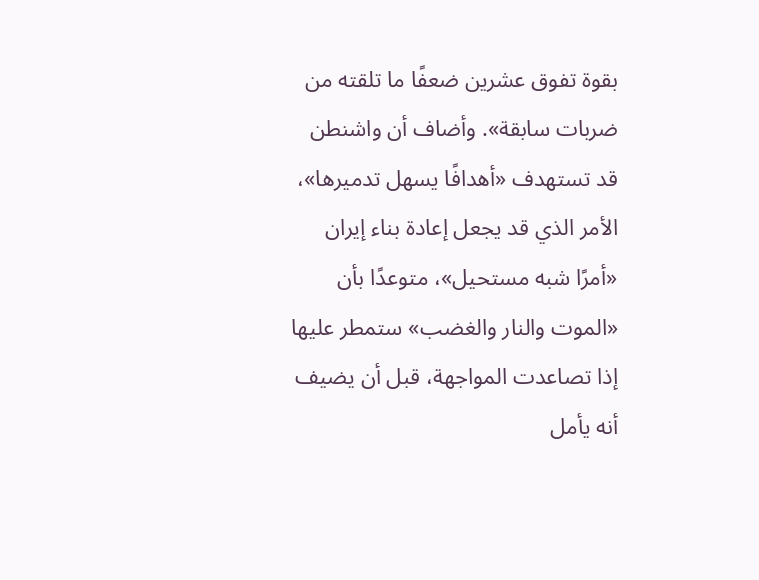بقوة تفوق عشرين ضعفًا ما تلقته من ضربات سابقة». وأضاف أن واشنطن قد تستهدف «أهدافًا يسهل تدميرها»، الأمر الذي قد يجعل إعادة بناء إيران «أمرًا شبه مستحيل»، متوعدًا بأن «الموت والنار والغضب» ستمطر عليها إذا تصاعدت المواجهة، قبل أن يضيف أنه يأمل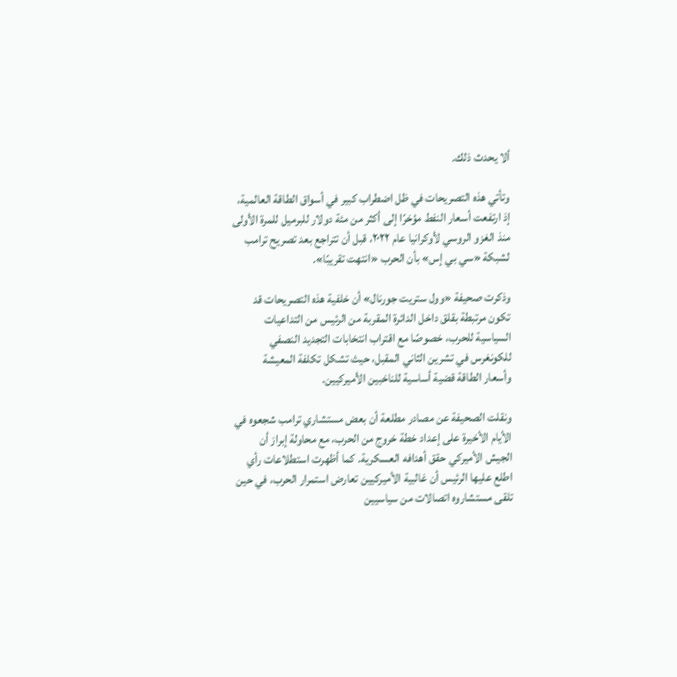ألا يحدث ذلك.

وتأتي هذه التصريحات في ظل اضطراب كبير في أسواق الطاقة العالمية، إذ ارتفعت أسعار النفط مؤخرًا إلى أكثر من مئة دولار للبرميل للمرة الأولى منذ الغزو الروسي لأوكرانيا عام ٢٠٢٢، قبل أن تتراجع بعد تصريح ترامب لشبكة «سي بي إس» بأن الحرب «انتهت تقريبًا».

وذكرت صحيفة «وول ستريت جورنال» أن خلفية هذه التصريحات قد تكون مرتبطة بقلق داخل الدائرة المقربة من الرئيس من التداعيات السياسية للحرب، خصوصًا مع اقتراب انتخابات التجديد النصفي للكونغرس في تشرين الثاني المقبل، حيث تشكل تكلفة المعيشة وأسعار الطاقة قضية أساسية للناخبين الأميركيين.

ونقلت الصحيفة عن مصادر مطلعة أن بعض مستشاري ترامب شجعوه في الأيام الأخيرة على إعداد خطة خروج من الحرب، مع محاولة إبراز أن الجيش الأميركي حقق أهدافه العسكرية. كما أظهرت استطلاعات رأي اطلع عليها الرئيس أن غالبية الأميركيين تعارض استمرار الحرب، في حين تلقى مستشاروه اتصالات من سياسيين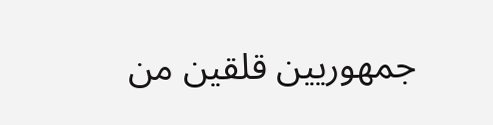جمهوريين قلقين من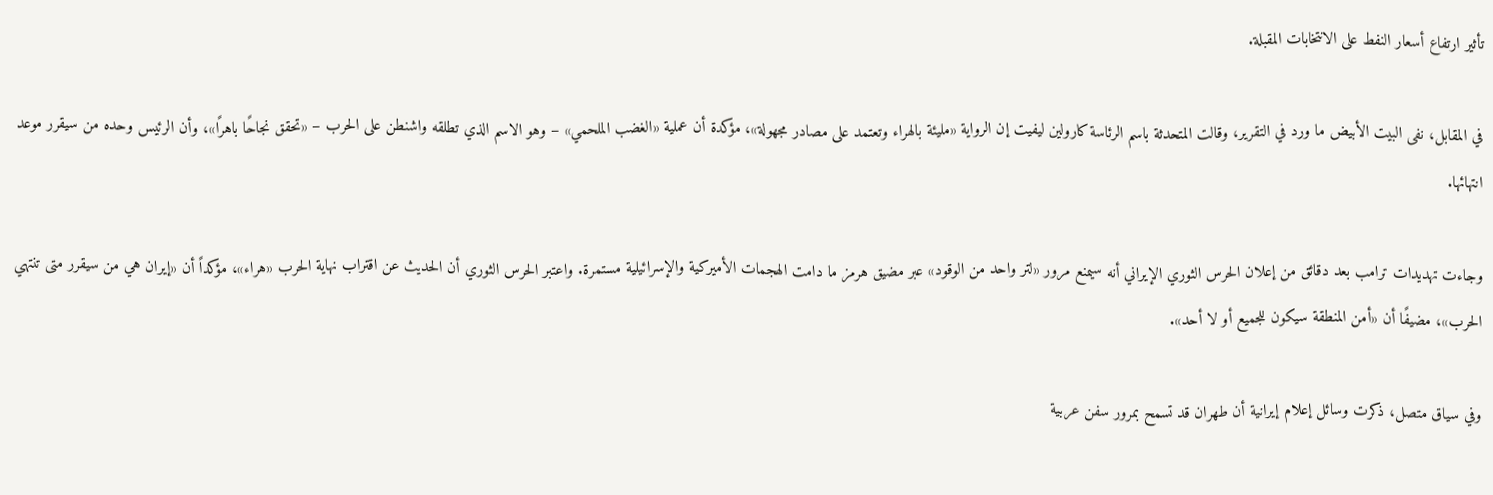تأثير ارتفاع أسعار النفط على الانتخابات المقبلة.

في المقابل، نفى البيت الأبيض ما ورد في التقرير، وقالت المتحدثة باسم الرئاسة كارولين ليفيت إن الرواية «مليئة بالهراء وتعتمد على مصادر مجهولة»، مؤكدة أن عملية «الغضب الملحمي» – وهو الاسم الذي تطلقه واشنطن على الحرب – «تحقق نجاحًا باهرًا»، وأن الرئيس وحده من سيقرر موعد انتهائها.

وجاءت تهديدات ترامب بعد دقائق من إعلان الحرس الثوري الإيراني أنه سيمنع مرور «لتر واحد من الوقود» عبر مضيق هرمز ما دامت الهجمات الأميركية والإسرائيلية مستمرة. واعتبر الحرس الثوري أن الحديث عن اقتراب نهاية الحرب «هراء»، مؤكداً أن «إيران هي من سيقرر متى تنتهي الحرب»، مضيفًا أن «أمن المنطقة سيكون للجميع أو لا أحد».

وفي سياق متصل، ذكرت وسائل إعلام إيرانية أن طهران قد تسمح بمرور سفن عربية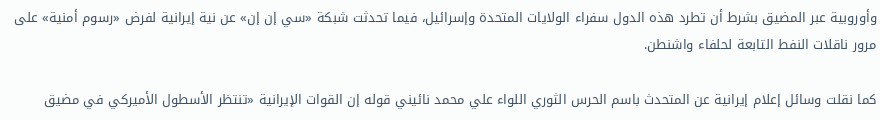وأوروبية عبر المضيق بشرط أن تطرد هذه الدول سفراء الولايات المتحدة وإسرائيل، فيما تحدثت شبكة «سي إن إن» عن نية إيرانية لفرض «رسوم أمنية» على مرور ناقلات النفط التابعة لحلفاء واشنطن.

كما نقلت وسائل إعلام إيرانية عن المتحدث باسم الحرس الثوري اللواء علي محمد نائيني قوله إن القوات الإيرانية «تنتظر الأسطول الأميركي في مضيق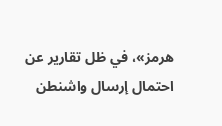هرمز»، في ظل تقارير عن احتمال إرسال واشنطن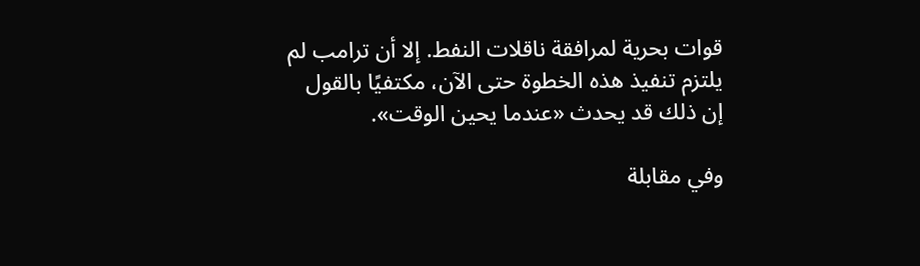قوات بحرية لمرافقة ناقلات النفط. إلا أن ترامب لم يلتزم تنفيذ هذه الخطوة حتى الآن، مكتفيًا بالقول إن ذلك قد يحدث «عندما يحين الوقت».

وفي مقابلة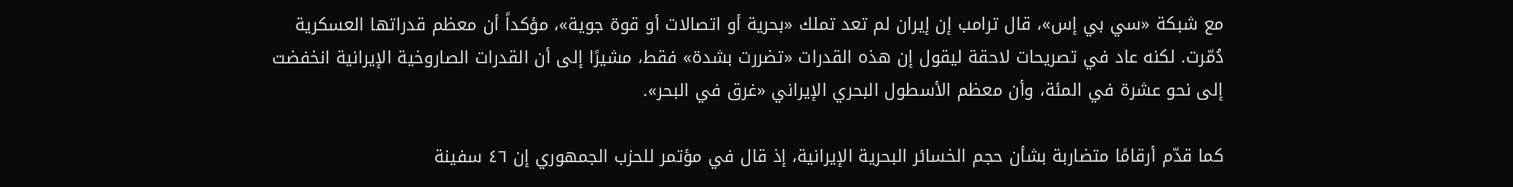مع شبكة «سي بي إس»، قال ترامب إن إيران لم تعد تملك «بحرية أو اتصالات أو قوة جوية»، مؤكداً أن معظم قدراتها العسكرية دُمّرت. لكنه عاد في تصريحات لاحقة ليقول إن هذه القدرات «تضررت بشدة» فقط، مشيرًا إلى أن القدرات الصاروخية الإيرانية انخفضت إلى نحو عشرة في المئة، وأن معظم الأسطول البحري الإيراني «غرق في البحر».

كما قدّم أرقامًا متضاربة بشأن حجم الخسائر البحرية الإيرانية، إذ قال في مؤتمر للحزب الجمهوري إن ٤٦ سفينة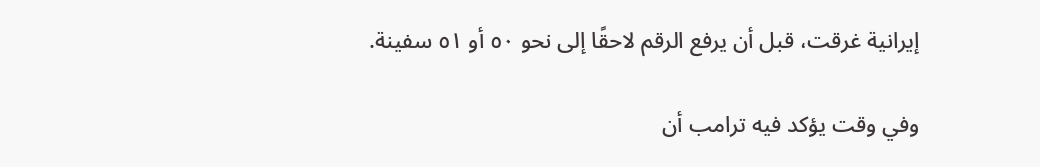إيرانية غرقت، قبل أن يرفع الرقم لاحقًا إلى نحو ٥٠ أو ٥١ سفينة.

وفي وقت يؤكد فيه ترامب أن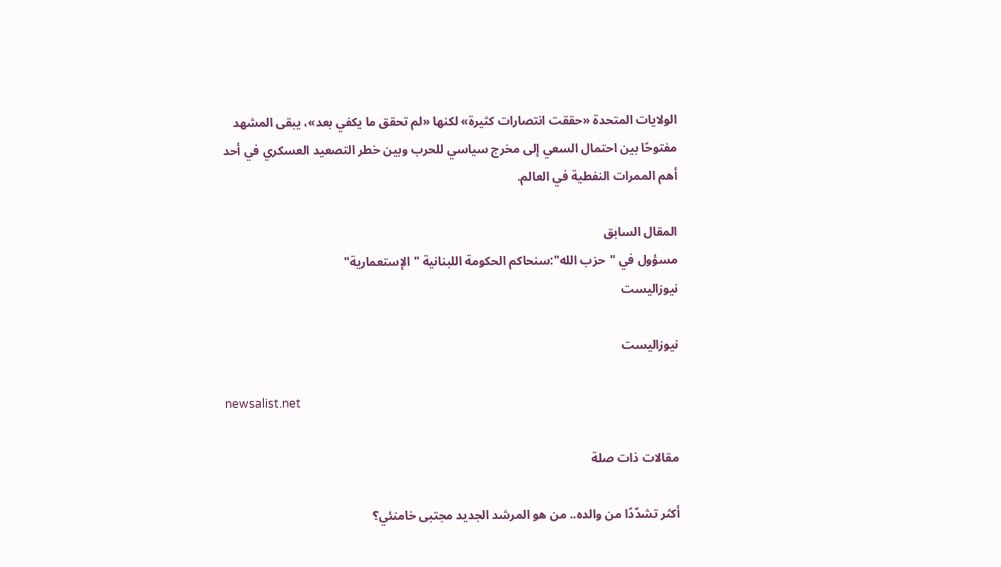الولايات المتحدة «حققت انتصارات كثيرة» لكنها «لم تحقق ما يكفي بعد»، يبقى المشهد مفتوحًا بين احتمال السعي إلى مخرج سياسي للحرب وبين خطر التصعيد العسكري في أحد أهم الممرات النفطية في العالم.

المقال السابق
مسؤول في "حزب الله":سنحاكم الحكومة اللبنانية "الإستعمارية"
نيوزاليست

نيوزاليست

newsalist.net

مقالات ذات صلة

أكثر تشدّدًا من والده.. من هو المرشد الجديد مجتبى خامنئي؟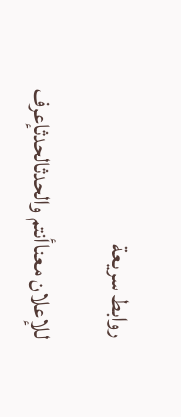روابط سريعة

للإعلان معناأنتم والحدثالحدثإعرف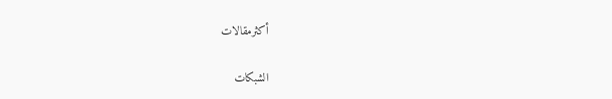أكثرمقالات

الشبكات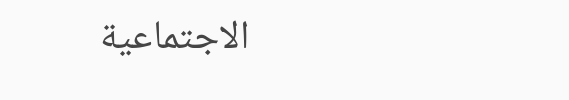الاجتماعية